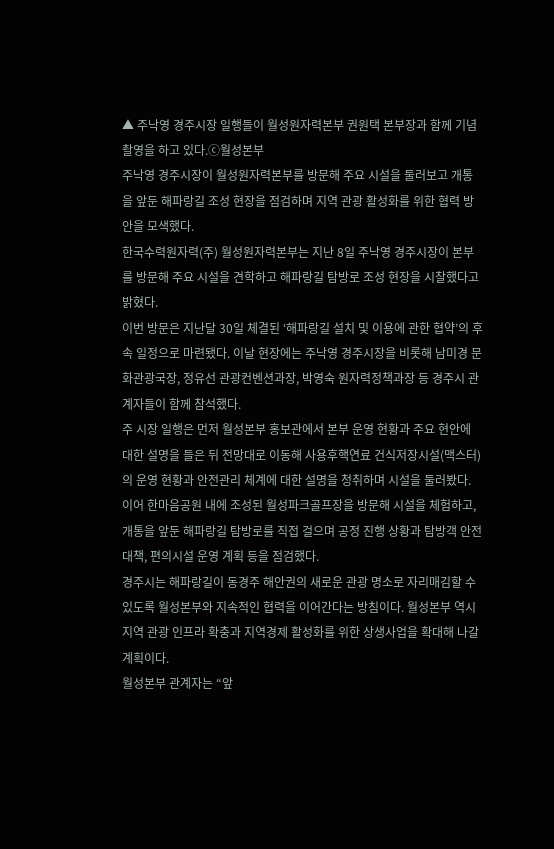▲ 주낙영 경주시장 일행들이 월성원자력본부 권원택 본부장과 함께 기념촬영을 하고 있다.ⓒ월성본부
주낙영 경주시장이 월성원자력본부를 방문해 주요 시설을 둘러보고 개통을 앞둔 해파랑길 조성 현장을 점검하며 지역 관광 활성화를 위한 협력 방안을 모색했다.
한국수력원자력(주) 월성원자력본부는 지난 8일 주낙영 경주시장이 본부를 방문해 주요 시설을 견학하고 해파랑길 탐방로 조성 현장을 시찰했다고 밝혔다.
이번 방문은 지난달 30일 체결된 ‘해파랑길 설치 및 이용에 관한 협약’의 후속 일정으로 마련됐다. 이날 현장에는 주낙영 경주시장을 비롯해 남미경 문화관광국장, 정유선 관광컨벤션과장, 박영숙 원자력정책과장 등 경주시 관계자들이 함께 참석했다.
주 시장 일행은 먼저 월성본부 홍보관에서 본부 운영 현황과 주요 현안에 대한 설명을 들은 뒤 전망대로 이동해 사용후핵연료 건식저장시설(맥스터)의 운영 현황과 안전관리 체계에 대한 설명을 청취하며 시설을 둘러봤다.
이어 한마음공원 내에 조성된 월성파크골프장을 방문해 시설을 체험하고, 개통을 앞둔 해파랑길 탐방로를 직접 걸으며 공정 진행 상황과 탐방객 안전대책, 편의시설 운영 계획 등을 점검했다.
경주시는 해파랑길이 동경주 해안권의 새로운 관광 명소로 자리매김할 수 있도록 월성본부와 지속적인 협력을 이어간다는 방침이다. 월성본부 역시 지역 관광 인프라 확충과 지역경제 활성화를 위한 상생사업을 확대해 나갈 계획이다.
월성본부 관계자는 “앞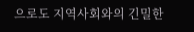으로도 지역사회와의 긴밀한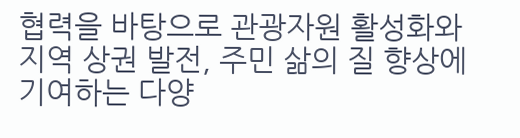협력을 바탕으로 관광자원 활성화와 지역 상권 발전, 주민 삶의 질 향상에 기여하는 다양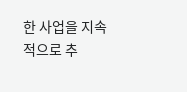한 사업을 지속적으로 추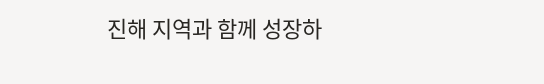진해 지역과 함께 성장하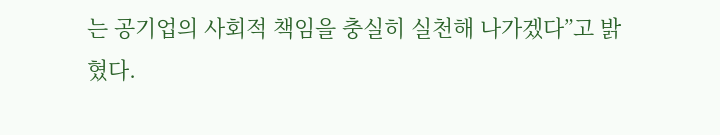는 공기업의 사회적 책임을 충실히 실천해 나가겠다”고 밝혔다.